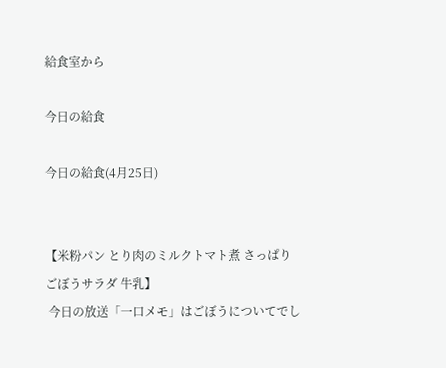給食室から

今日の給食

今日の給食(4月25日)


【米粉パン とり肉のミルクトマト煮 さっぱりごぼうサラダ 牛乳】
 今日の放送「一口メモ」はごぼうについてでし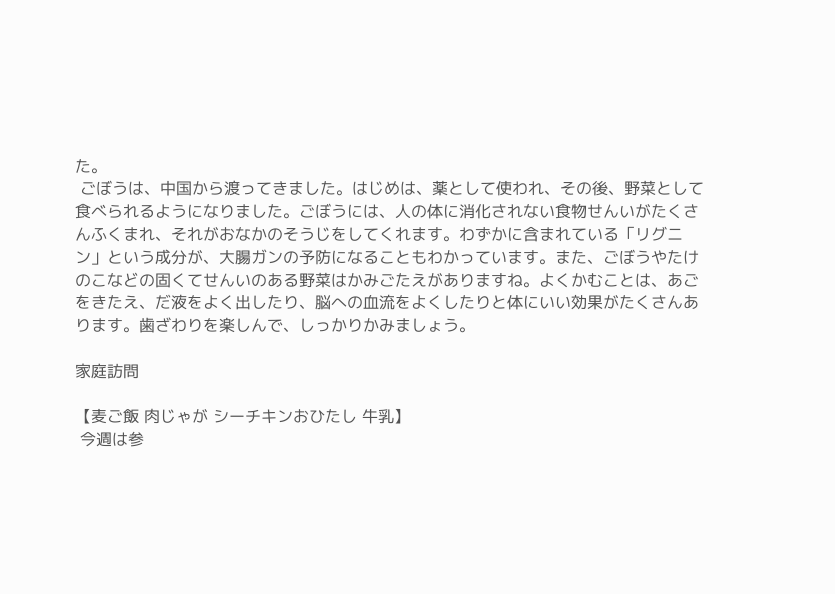た。
 ごぼうは、中国から渡ってきました。はじめは、薬として使われ、その後、野菜として食べられるようになりました。ごぼうには、人の体に消化されない食物せんいがたくさんふくまれ、それがおなかのそうじをしてくれます。わずかに含まれている「リグニン」という成分が、大腸ガンの予防になることもわかっています。また、ごぼうやたけのこなどの固くてせんいのある野菜はかみごたえがありますね。よくかむことは、あごをきたえ、だ液をよく出したり、脳への血流をよくしたりと体にいい効果がたくさんあります。歯ざわりを楽しんで、しっかりかみましょう。

家庭訪問

【麦ご飯 肉じゃが シーチキンおひたし 牛乳】
 今週は参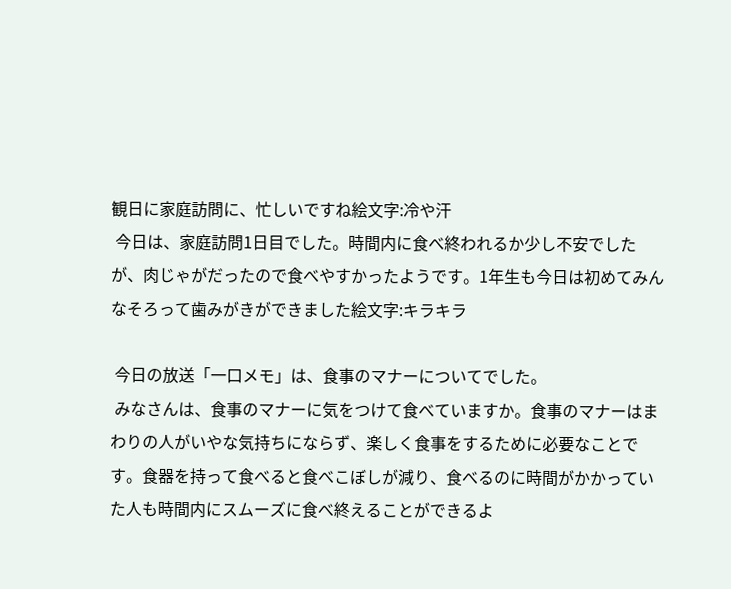観日に家庭訪問に、忙しいですね絵文字:冷や汗
 今日は、家庭訪問1日目でした。時間内に食べ終われるか少し不安でしたが、肉じゃがだったので食べやすかったようです。1年生も今日は初めてみんなそろって歯みがきができました絵文字:キラキラ

 今日の放送「一口メモ」は、食事のマナーについてでした。
 みなさんは、食事のマナーに気をつけて食べていますか。食事のマナーはまわりの人がいやな気持ちにならず、楽しく食事をするために必要なことです。食器を持って食べると食べこぼしが減り、食べるのに時間がかかっていた人も時間内にスムーズに食べ終えることができるよ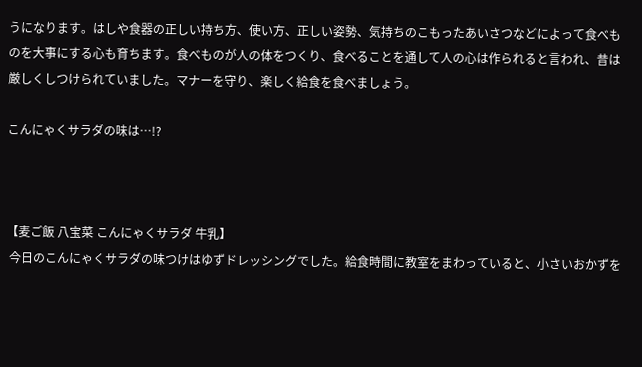うになります。はしや食器の正しい持ち方、使い方、正しい姿勢、気持ちのこもったあいさつなどによって食べものを大事にする心も育ちます。食べものが人の体をつくり、食べることを通して人の心は作られると言われ、昔は厳しくしつけられていました。マナーを守り、楽しく給食を食べましょう。

こんにゃくサラダの味は…!?



【麦ご飯 八宝菜 こんにゃくサラダ 牛乳】
 今日のこんにゃくサラダの味つけはゆずドレッシングでした。給食時間に教室をまわっていると、小さいおかずを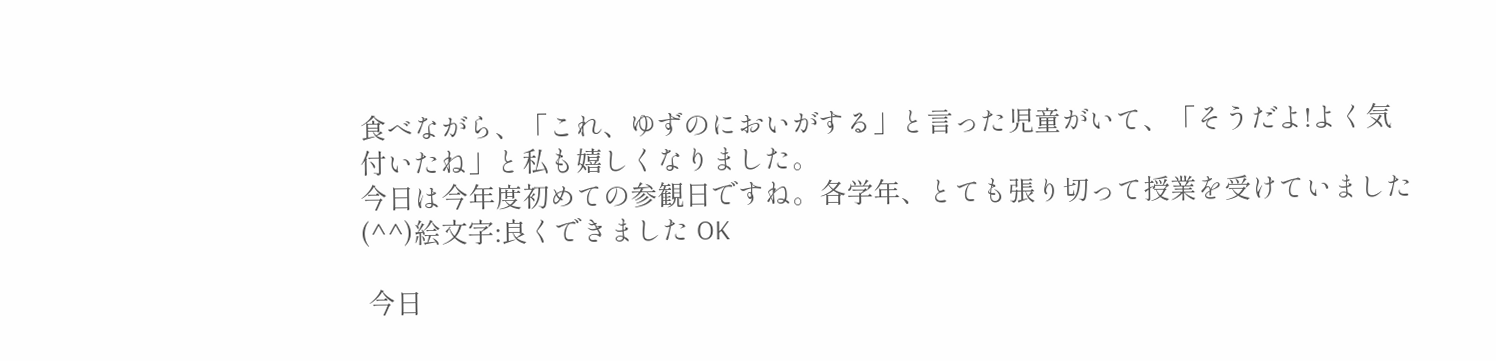食べながら、「これ、ゆずのにおいがする」と言った児童がいて、「そうだよ!よく気付いたね」と私も嬉しくなりました。
今日は今年度初めての参観日ですね。各学年、とても張り切って授業を受けていました(^^)絵文字:良くできました OK

 今日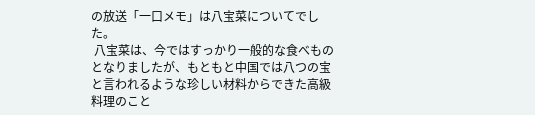の放送「一口メモ」は八宝菜についてでした。
 八宝菜は、今ではすっかり一般的な食べものとなりましたが、もともと中国では八つの宝と言われるような珍しい材料からできた高級料理のこと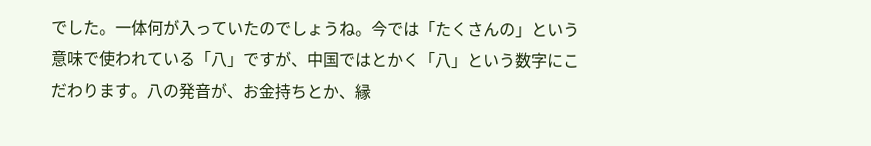でした。一体何が入っていたのでしょうね。今では「たくさんの」という意味で使われている「八」ですが、中国ではとかく「八」という数字にこだわります。八の発音が、お金持ちとか、縁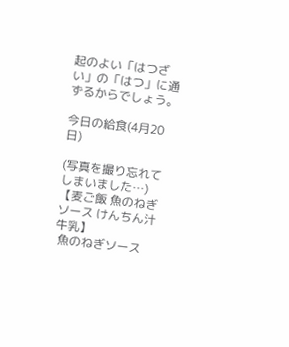起のよい「はつざい」の「はつ」に通ずるからでしょう。

今日の給食(4月20日)

(写真を撮り忘れてしまいました…)
【麦ご飯 魚のねぎソース けんちん汁 牛乳】
 魚のねぎソース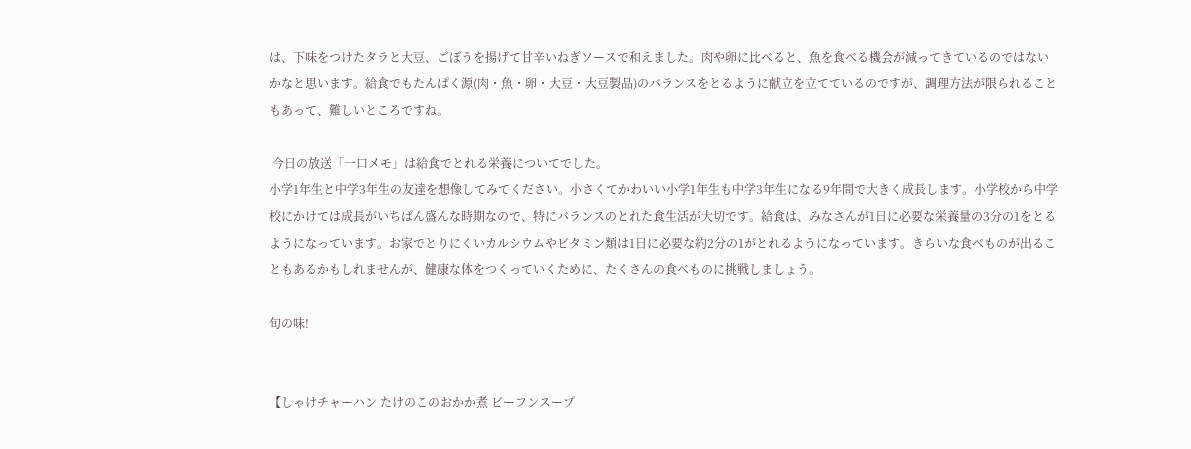は、下味をつけたタラと大豆、ごぼうを揚げて甘辛いねぎソースで和えました。肉や卵に比べると、魚を食べる機会が減ってきているのではないかなと思います。給食でもたんぱく源(肉・魚・卵・大豆・大豆製品)のバランスをとるように献立を立てているのですが、調理方法が限られることもあって、難しいところですね。

 今日の放送「一口メモ」は給食でとれる栄養についてでした。
小学1年生と中学3年生の友達を想像してみてください。小さくてかわいい小学1年生も中学3年生になる9年間で大きく成長します。小学校から中学校にかけては成長がいちばん盛んな時期なので、特にバランスのとれた食生活が大切です。給食は、みなさんが1日に必要な栄養量の3分の1をとるようになっています。お家でとりにくいカルシウムやビタミン類は1日に必要な約2分の1がとれるようになっています。きらいな食べものが出ることもあるかもしれませんが、健康な体をつくっていくために、たくさんの食べものに挑戦しましょう。

旬の味!


【しゃけチャーハン たけのこのおかか煮 ビーフンスープ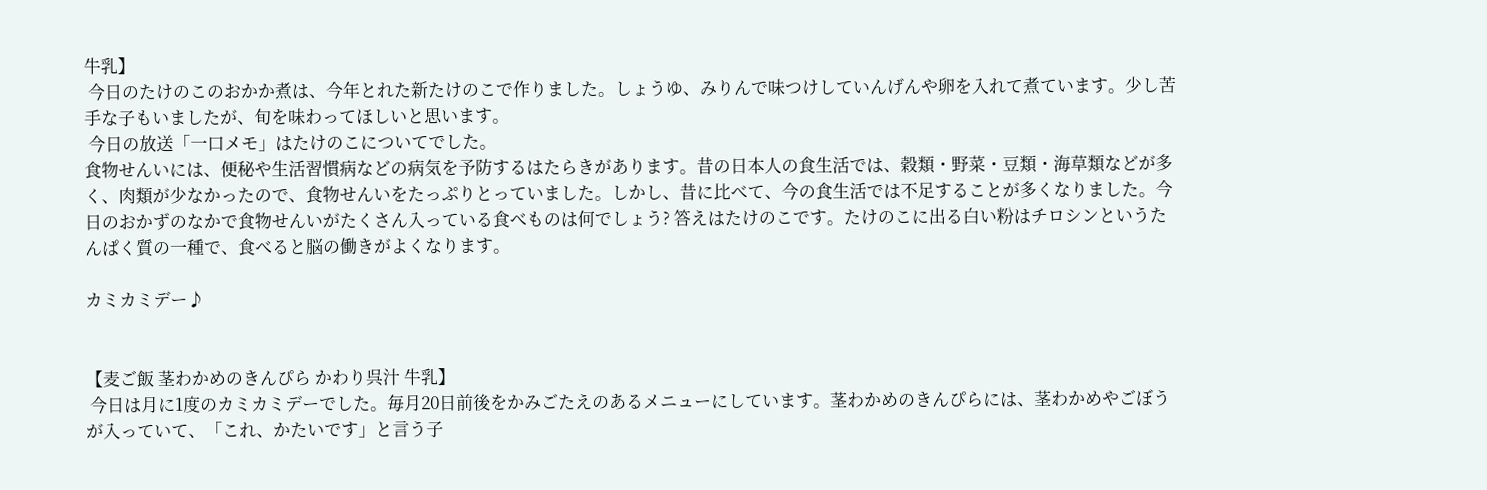牛乳】
 今日のたけのこのおかか煮は、今年とれた新たけのこで作りました。しょうゆ、みりんで味つけしていんげんや卵を入れて煮ています。少し苦手な子もいましたが、旬を味わってほしいと思います。
 今日の放送「一口メモ」はたけのこについてでした。
食物せんいには、便秘や生活習慣病などの病気を予防するはたらきがあります。昔の日本人の食生活では、穀類・野菜・豆類・海草類などが多く、肉類が少なかったので、食物せんいをたっぷりとっていました。しかし、昔に比べて、今の食生活では不足することが多くなりました。今日のおかずのなかで食物せんいがたくさん入っている食べものは何でしょう? 答えはたけのこです。たけのこに出る白い粉はチロシンというたんぱく質の一種で、食べると脳の働きがよくなります。

カミカミデー♪


【麦ご飯 茎わかめのきんぴら かわり呉汁 牛乳】
 今日は月に1度のカミカミデーでした。毎月20日前後をかみごたえのあるメニューにしています。茎わかめのきんぴらには、茎わかめやごぼうが入っていて、「これ、かたいです」と言う子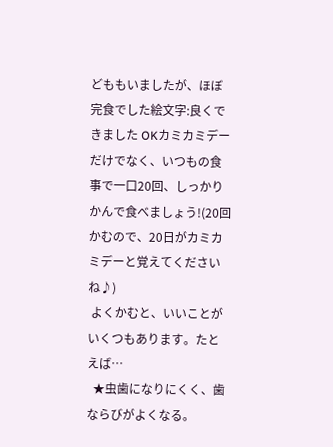どももいましたが、ほぼ完食でした絵文字:良くできました OKカミカミデーだけでなく、いつもの食事で一口20回、しっかりかんで食べましょう!(20回かむので、20日がカミカミデーと覚えてくださいね♪)
 よくかむと、いいことがいくつもあります。たとえば…
  ★虫歯になりにくく、歯ならびがよくなる。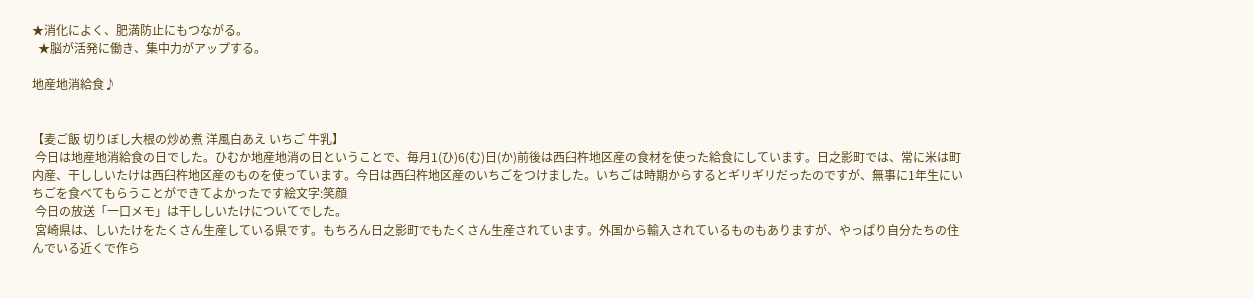★消化によく、肥満防止にもつながる。
  ★脳が活発に働き、集中力がアップする。

地産地消給食♪


【麦ご飯 切りぼし大根の炒め煮 洋風白あえ いちご 牛乳】
 今日は地産地消給食の日でした。ひむか地産地消の日ということで、毎月1(ひ)6(む)日(か)前後は西臼杵地区産の食材を使った給食にしています。日之影町では、常に米は町内産、干ししいたけは西臼杵地区産のものを使っています。今日は西臼杵地区産のいちごをつけました。いちごは時期からするとギリギリだったのですが、無事に1年生にいちごを食べてもらうことができてよかったです絵文字:笑顔
 今日の放送「一口メモ」は干ししいたけについてでした。
 宮崎県は、しいたけをたくさん生産している県です。もちろん日之影町でもたくさん生産されています。外国から輸入されているものもありますが、やっぱり自分たちの住んでいる近くで作ら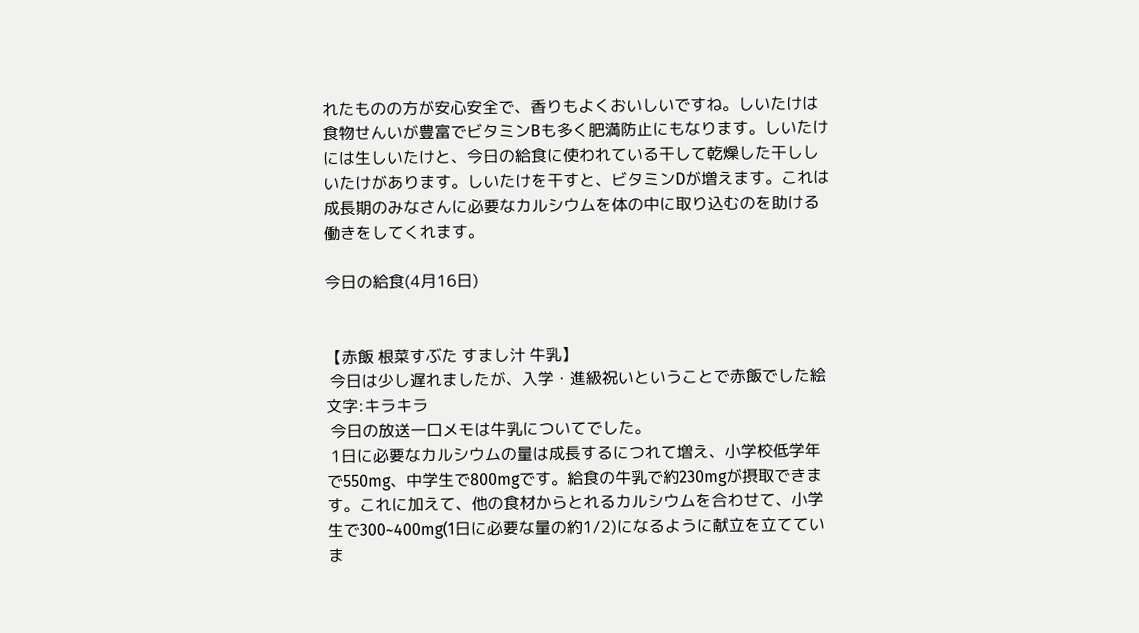れたものの方が安心安全で、香りもよくおいしいですね。しいたけは食物せんいが豊富でビタミンBも多く肥満防止にもなります。しいたけには生しいたけと、今日の給食に使われている干して乾燥した干ししいたけがあります。しいたけを干すと、ビタミンDが増えます。これは成長期のみなさんに必要なカルシウムを体の中に取り込むのを助ける働きをしてくれます。

今日の給食(4月16日)


【赤飯 根菜すぶた すまし汁 牛乳】
 今日は少し遅れましたが、入学・進級祝いということで赤飯でした絵文字:キラキラ
 今日の放送一口メモは牛乳についてでした。
 1日に必要なカルシウムの量は成長するにつれて増え、小学校低学年で550mg、中学生で800mgです。給食の牛乳で約230mgが摂取できます。これに加えて、他の食材からとれるカルシウムを合わせて、小学生で300~400mg(1日に必要な量の約1/2)になるように献立を立てていま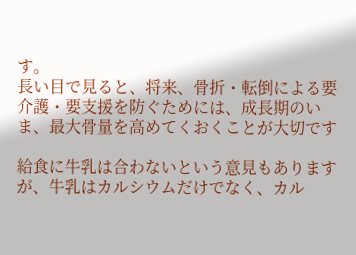す。
長い目で見ると、将来、骨折・転倒による要介護・要支援を防ぐためには、成長期のいま、最大骨量を高めてくおくことが大切です

給食に牛乳は合わないという意見もありますが、牛乳はカルシウムだけでなく、カル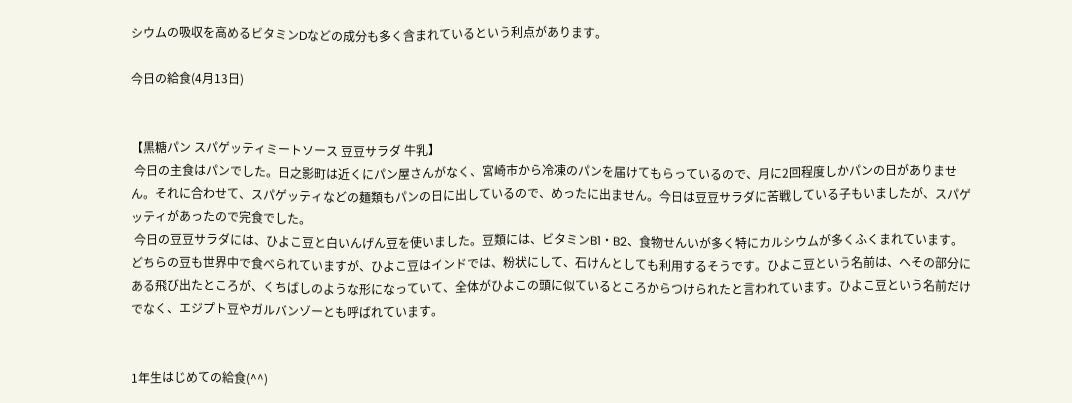シウムの吸収を高めるビタミンDなどの成分も多く含まれているという利点があります。

今日の給食(4月13日)


【黒糖パン スパゲッティミートソース 豆豆サラダ 牛乳】
 今日の主食はパンでした。日之影町は近くにパン屋さんがなく、宮崎市から冷凍のパンを届けてもらっているので、月に2回程度しかパンの日がありません。それに合わせて、スパゲッティなどの麺類もパンの日に出しているので、めったに出ません。今日は豆豆サラダに苦戦している子もいましたが、スパゲッティがあったので完食でした。
 今日の豆豆サラダには、ひよこ豆と白いんげん豆を使いました。豆類には、ビタミンB1・B2、食物せんいが多く特にカルシウムが多くふくまれています。どちらの豆も世界中で食べられていますが、ひよこ豆はインドでは、粉状にして、石けんとしても利用するそうです。ひよこ豆という名前は、へその部分にある飛び出たところが、くちばしのような形になっていて、全体がひよこの頭に似ているところからつけられたと言われています。ひよこ豆という名前だけでなく、エジプト豆やガルバンゾーとも呼ばれています。


1年生はじめての給食(^^)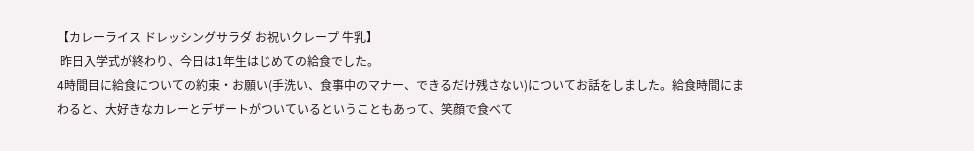【カレーライス ドレッシングサラダ お祝いクレープ 牛乳】
 昨日入学式が終わり、今日は1年生はじめての給食でした。
4時間目に給食についての約束・お願い(手洗い、食事中のマナー、できるだけ残さない)についてお話をしました。給食時間にまわると、大好きなカレーとデザートがついているということもあって、笑顔で食べて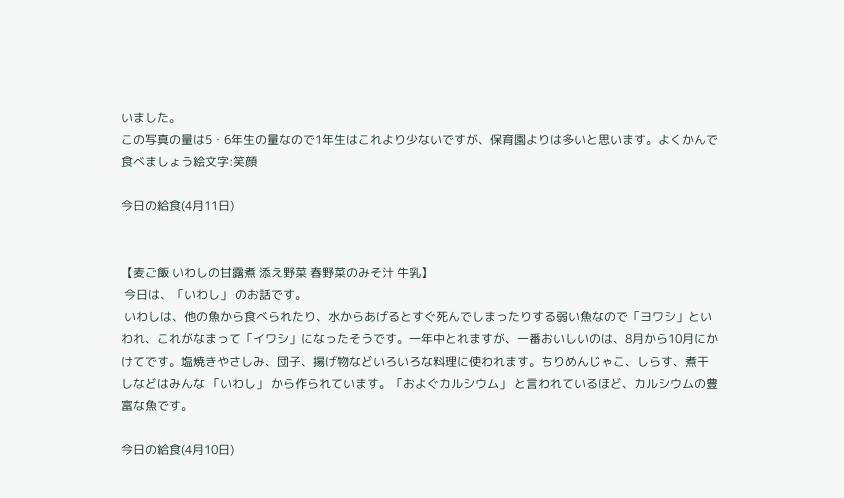いました。
この写真の量は5・6年生の量なので1年生はこれより少ないですが、保育園よりは多いと思います。よくかんで食べましょう絵文字:笑顔

今日の給食(4月11日)


【麦ご飯 いわしの甘露煮 添え野菜 春野菜のみそ汁 牛乳】
 今日は、「いわし」 のお話です。
 いわしは、他の魚から食べられたり、水からあげるとすぐ死んでしまったりする弱い魚なので「ヨワシ」といわれ、これがなまって「イワシ」になったそうです。一年中とれますが、一番おいしいのは、8月から10月にかけてです。塩焼きやさしみ、団子、揚げ物などいろいろな料理に使われます。ちりめんじゃこ、しらす、煮干しなどはみんな 「いわし」 から作られています。「およぐカルシウム」 と言われているほど、カルシウムの豊富な魚です。

今日の給食(4月10日)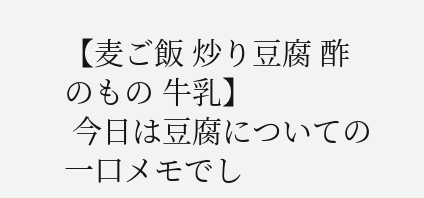【麦ご飯 炒り豆腐 酢のもの 牛乳】
 今日は豆腐についての一口メモでし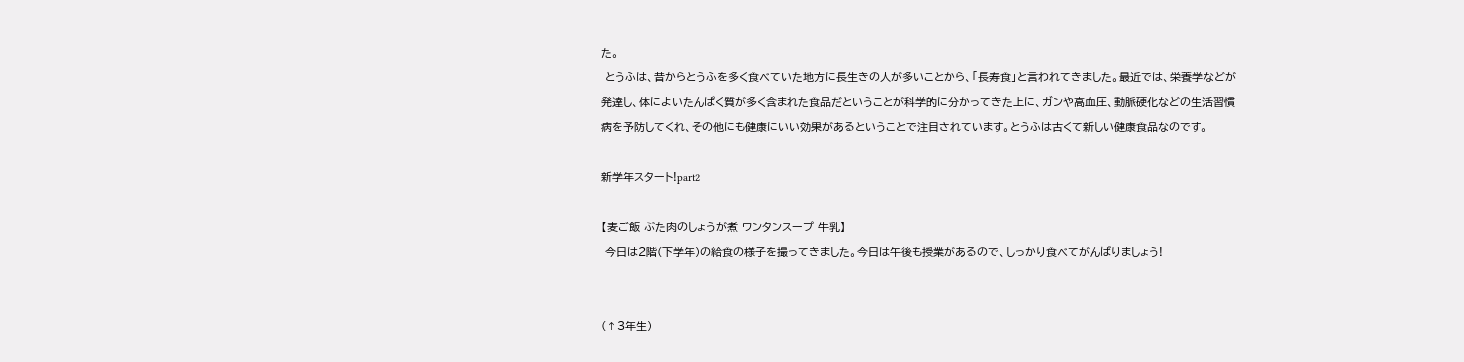た。
 とうふは、昔からとうふを多く食べていた地方に長生きの人が多いことから、「長寿食」と言われてきました。最近では、栄養学などが発達し、体によいたんぱく質が多く含まれた食品だということが科学的に分かってきた上に、ガンや高血圧、動脈硬化などの生活習慣病を予防してくれ、その他にも健康にいい効果があるということで注目されています。とうふは古くて新しい健康食品なのです。

新学年スタート!part2

【麦ご飯 ぶた肉のしょうが煮 ワンタンスープ 牛乳】
 今日は2階(下学年)の給食の様子を撮ってきました。今日は午後も授業があるので、しっかり食べてがんばりましょう!


(↑3年生)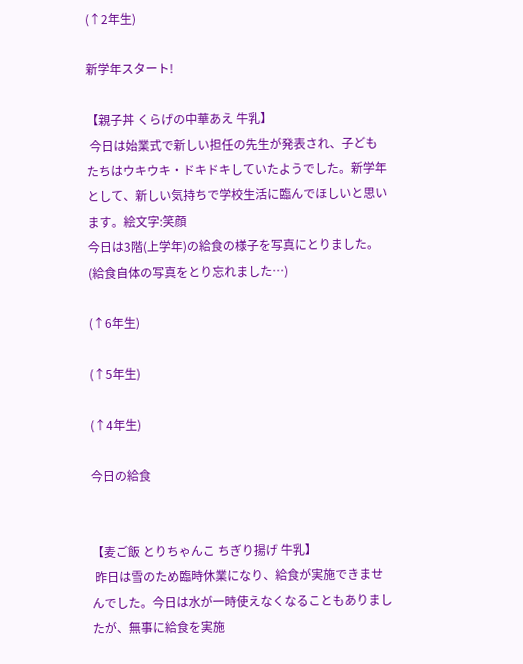(↑2年生)

新学年スタート!

【親子丼 くらげの中華あえ 牛乳】
 今日は始業式で新しい担任の先生が発表され、子どもたちはウキウキ・ドキドキしていたようでした。新学年として、新しい気持ちで学校生活に臨んでほしいと思います。絵文字:笑顔
今日は3階(上学年)の給食の様子を写真にとりました。(給食自体の写真をとり忘れました…)

(↑6年生)

(↑5年生)

(↑4年生)

今日の給食


【麦ご飯 とりちゃんこ ちぎり揚げ 牛乳】
 昨日は雪のため臨時休業になり、給食が実施できませんでした。今日は水が一時使えなくなることもありましたが、無事に給食を実施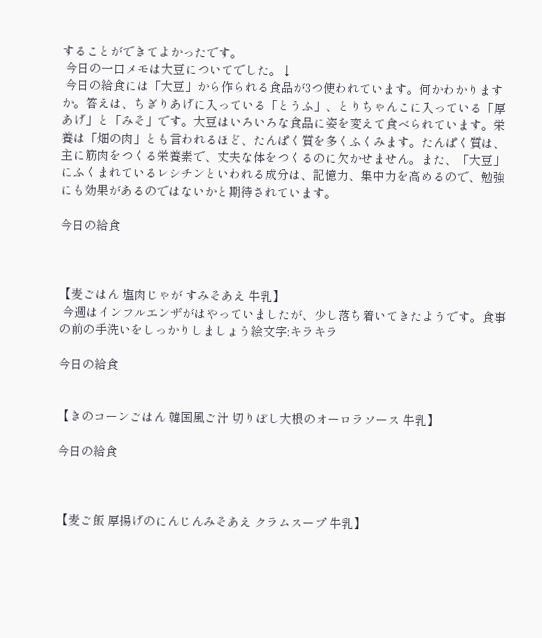することができてよかったです。
 今日の一口メモは大豆についてでした。↓
 今日の給食には「大豆」から作られる食品が3つ使われています。何かわかりますか。答えは、ちぎりあげに入っている「とうふ」、とりちゃんこに入っている「厚あげ」と「みそ」です。大豆はいろいろな食品に姿を変えて食べられています。栄養は「畑の肉」とも言われるほど、たんぱく質を多くふくみます。たんぱく質は、主に筋肉をつくる栄養素で、丈夫な体をつくるのに欠かせません。また、「大豆」にふくまれているレシチンといわれる成分は、記憶力、集中力を高めるので、勉強にも効果があるのではないかと期待されています。

今日の給食



【麦ごはん 塩肉じゃが すみそあえ 牛乳】
 今週はインフルエンザがはやっていましたが、少し落ち着いてきたようです。食事の前の手洗いをしっかりしましょう絵文字:キラキラ

今日の給食


【きのコーンごはん 韓国風ご汁 切りぼし大根のオーロラソース 牛乳】

今日の給食



【麦ご飯 厚揚げのにんじんみそあえ クラムスープ 牛乳】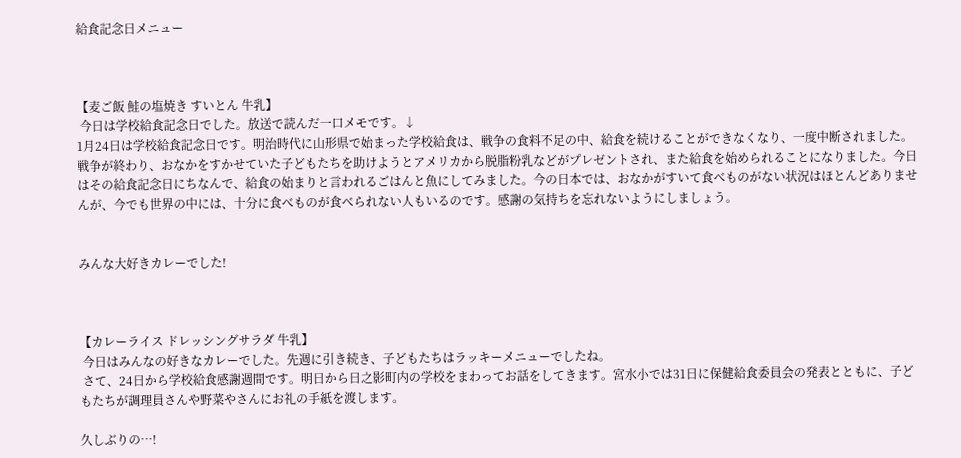給食記念日メニュー



【麦ご飯 鮭の塩焼き すいとん 牛乳】
 今日は学校給食記念日でした。放送で読んだ一口メモです。↓
1月24日は学校給食記念日です。明治時代に山形県で始まった学校給食は、戦争の食料不足の中、給食を続けることができなくなり、一度中断されました。戦争が終わり、おなかをすかせていた子どもたちを助けようとアメリカから脱脂粉乳などがプレゼントされ、また給食を始められることになりました。今日はその給食記念日にちなんで、給食の始まりと言われるごはんと魚にしてみました。今の日本では、おなかがすいて食べものがない状況はほとんどありませんが、今でも世界の中には、十分に食べものが食べられない人もいるのです。感謝の気持ちを忘れないようにしましょう。


みんな大好きカレーでした!



【カレーライス ドレッシングサラダ 牛乳】
 今日はみんなの好きなカレーでした。先週に引き続き、子どもたちはラッキーメニューでしたね。
 さて、24日から学校給食感謝週間です。明日から日之影町内の学校をまわってお話をしてきます。宮水小では31日に保健給食委員会の発表とともに、子どもたちが調理員さんや野菜やさんにお礼の手紙を渡します。

久しぶりの…!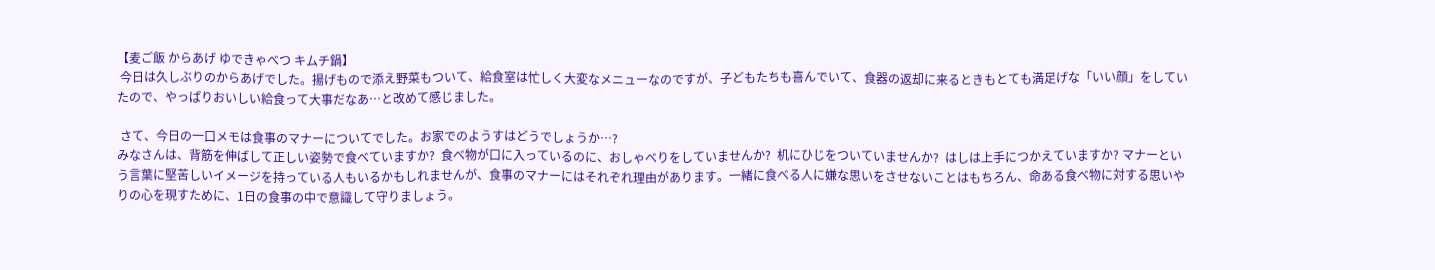【麦ご飯 からあげ ゆできゃべつ キムチ鍋】
 今日は久しぶりのからあげでした。揚げもので添え野菜もついて、給食室は忙しく大変なメニューなのですが、子どもたちも喜んでいて、食器の返却に来るときもとても満足げな「いい顔」をしていたので、やっぱりおいしい給食って大事だなあ…と改めて感じました。

 さて、今日の一口メモは食事のマナーについてでした。お家でのようすはどうでしょうか…?
みなさんは、背筋を伸ばして正しい姿勢で食べていますか?  食べ物が口に入っているのに、おしゃべりをしていませんか?  机にひじをついていませんか?  はしは上手につかえていますか? マナーという言葉に堅苦しいイメージを持っている人もいるかもしれませんが、食事のマナーにはそれぞれ理由があります。一緒に食べる人に嫌な思いをさせないことはもちろん、命ある食べ物に対する思いやりの心を現すために、1日の食事の中で意識して守りましょう。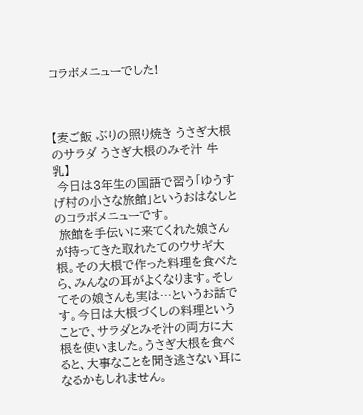コラボメニューでした!



【麦ご飯 ぶりの照り焼き うさぎ大根のサラダ うさぎ大根のみそ汁 牛乳】
 今日は3年生の国語で習う「ゆうすげ村の小さな旅館」というおはなしとのコラボメニューです。
 旅館を手伝いに来てくれた娘さんが持ってきた取れたてのウサギ大根。その大根で作った料理を食べたら、みんなの耳がよくなります。そしてその娘さんも実は…というお話です。今日は大根づくしの料理ということで、サラダとみそ汁の両方に大根を使いました。うさぎ大根を食べると、大事なことを聞き逃さない耳になるかもしれません。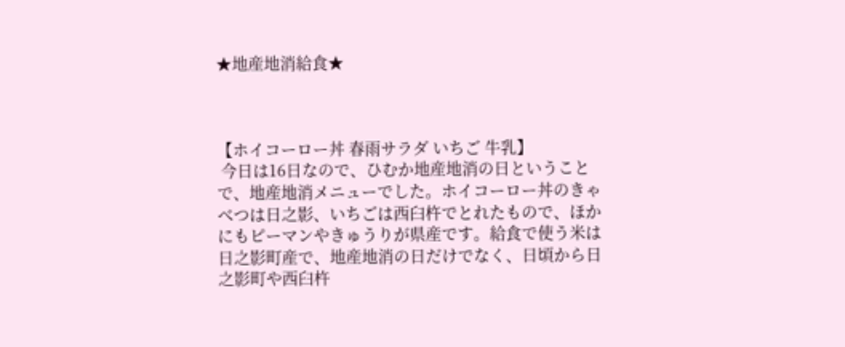★地産地消給食★



【ホイコーロー丼 春雨サラダ いちご 牛乳】
 今日は16日なので、ひむか地産地消の日ということで、地産地消メニューでした。ホイコーロー丼のきゃべつは日之影、いちごは西臼杵でとれたもので、ほかにもピーマンやきゅうりが県産です。給食で使う米は日之影町産で、地産地消の日だけでなく、日頃から日之影町や西臼杵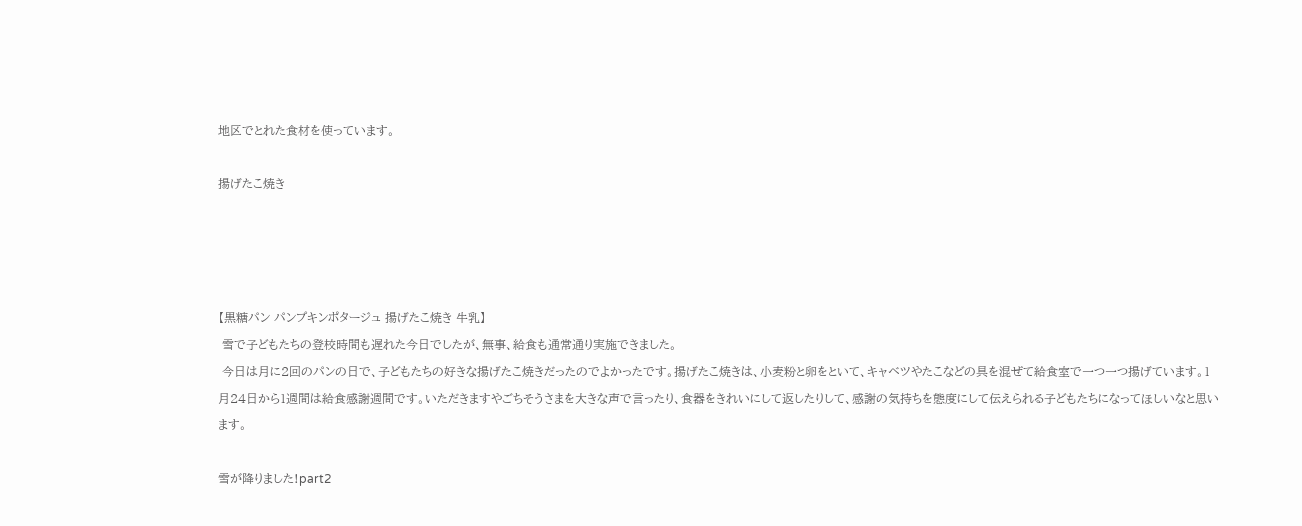地区でとれた食材を使っています。

揚げたこ焼き




【黒糖パン パンプキンポタージュ 揚げたこ焼き 牛乳】
 雪で子どもたちの登校時間も遅れた今日でしたが、無事、給食も通常通り実施できました。
 今日は月に2回のパンの日で、子どもたちの好きな揚げたこ焼きだったのでよかったです。揚げたこ焼きは、小麦粉と卵をといて、キャベツやたこなどの具を混ぜて給食室で一つ一つ揚げています。1月24日から1週間は給食感謝週間です。いただきますやごちそうさまを大きな声で言ったり、食器をきれいにして返したりして、感謝の気持ちを態度にして伝えられる子どもたちになってほしいなと思います。

雪が降りました!part2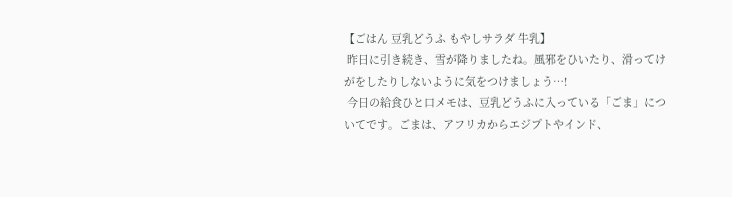【ごはん 豆乳どうふ もやしサラダ 牛乳】
 昨日に引き続き、雪が降りましたね。風邪をひいたり、滑ってけがをしたりしないように気をつけましょう…!
 今日の給食ひと口メモは、豆乳どうふに入っている「ごま」についてです。ごまは、アフリカからエジプトやインド、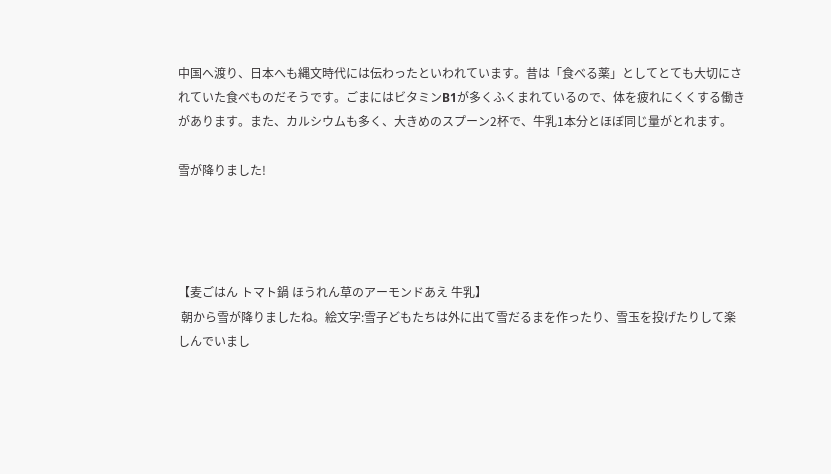中国へ渡り、日本へも縄文時代には伝わったといわれています。昔は「食べる薬」としてとても大切にされていた食べものだそうです。ごまにはビタミンB1が多くふくまれているので、体を疲れにくくする働きがあります。また、カルシウムも多く、大きめのスプーン2杯で、牛乳1本分とほぼ同じ量がとれます。

雪が降りました!




【麦ごはん トマト鍋 ほうれん草のアーモンドあえ 牛乳】
 朝から雪が降りましたね。絵文字:雪子どもたちは外に出て雪だるまを作ったり、雪玉を投げたりして楽しんでいまし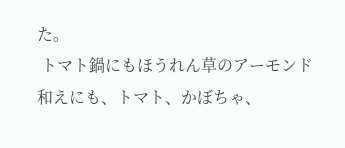た。
 トマト鍋にもほうれん草のアーモンド和えにも、トマト、かぼちゃ、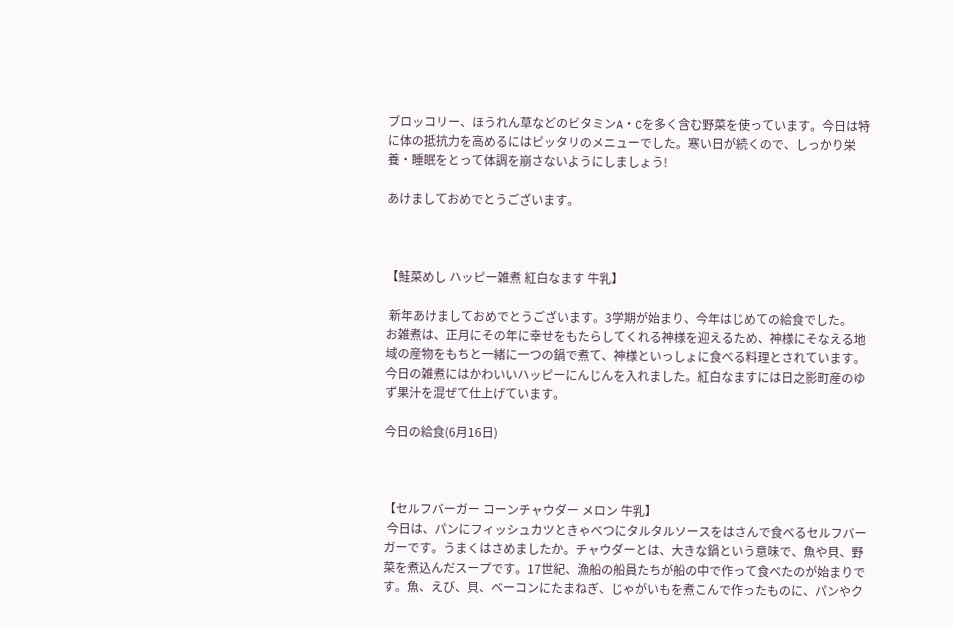ブロッコリー、ほうれん草などのビタミンA・Cを多く含む野菜を使っています。今日は特に体の抵抗力を高めるにはピッタリのメニューでした。寒い日が続くので、しっかり栄養・睡眠をとって体調を崩さないようにしましょう!

あけましておめでとうございます。



【鮭菜めし ハッピー雑煮 紅白なます 牛乳】

 新年あけましておめでとうございます。3学期が始まり、今年はじめての給食でした。
お雑煮は、正月にその年に幸せをもたらしてくれる神様を迎えるため、神様にそなえる地域の産物をもちと一緒に一つの鍋で煮て、神様といっしょに食べる料理とされています。今日の雑煮にはかわいいハッピーにんじんを入れました。紅白なますには日之影町産のゆず果汁を混ぜて仕上げています。

今日の給食(6月16日)



【セルフバーガー コーンチャウダー メロン 牛乳】
 今日は、パンにフィッシュカツときゃべつにタルタルソースをはさんで食べるセルフバーガーです。うまくはさめましたか。チャウダーとは、大きな鍋という意味で、魚や貝、野菜を煮込んだスープです。17世紀、漁船の船員たちが船の中で作って食べたのが始まりです。魚、えび、貝、ベーコンにたまねぎ、じゃがいもを煮こんで作ったものに、パンやク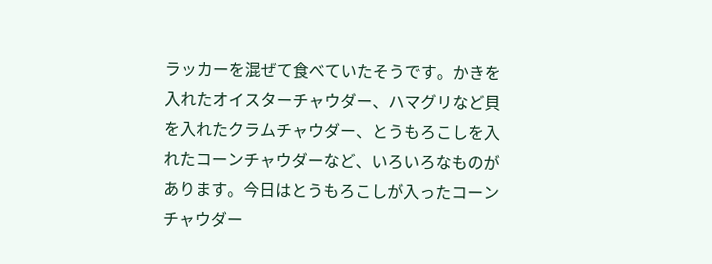ラッカーを混ぜて食べていたそうです。かきを入れたオイスターチャウダー、ハマグリなど貝を入れたクラムチャウダー、とうもろこしを入れたコーンチャウダーなど、いろいろなものがあります。今日はとうもろこしが入ったコーンチャウダー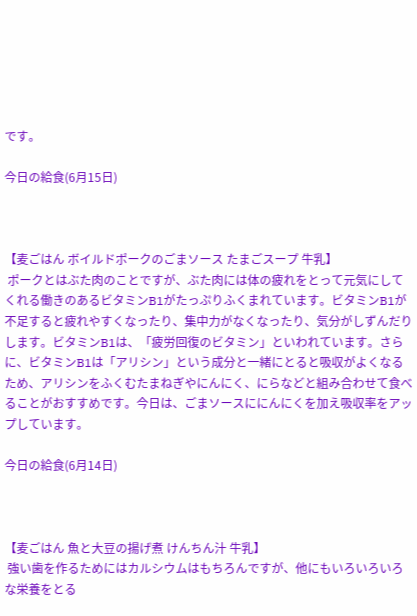です。

今日の給食(6月15日)



【麦ごはん ボイルドポークのごまソース たまごスープ 牛乳】
 ポークとはぶた肉のことですが、ぶた肉には体の疲れをとって元気にしてくれる働きのあるビタミンB1がたっぷりふくまれています。ビタミンB1が不足すると疲れやすくなったり、集中力がなくなったり、気分がしずんだりします。ビタミンB1は、「疲労回復のビタミン」といわれています。さらに、ビタミンB1は「アリシン」という成分と一緒にとると吸収がよくなるため、アリシンをふくむたまねぎやにんにく、にらなどと組み合わせて食べることがおすすめです。今日は、ごまソースににんにくを加え吸収率をアップしています。

今日の給食(6月14日)



【麦ごはん 魚と大豆の揚げ煮 けんちん汁 牛乳】
 強い歯を作るためにはカルシウムはもちろんですが、他にもいろいろいろな栄養をとる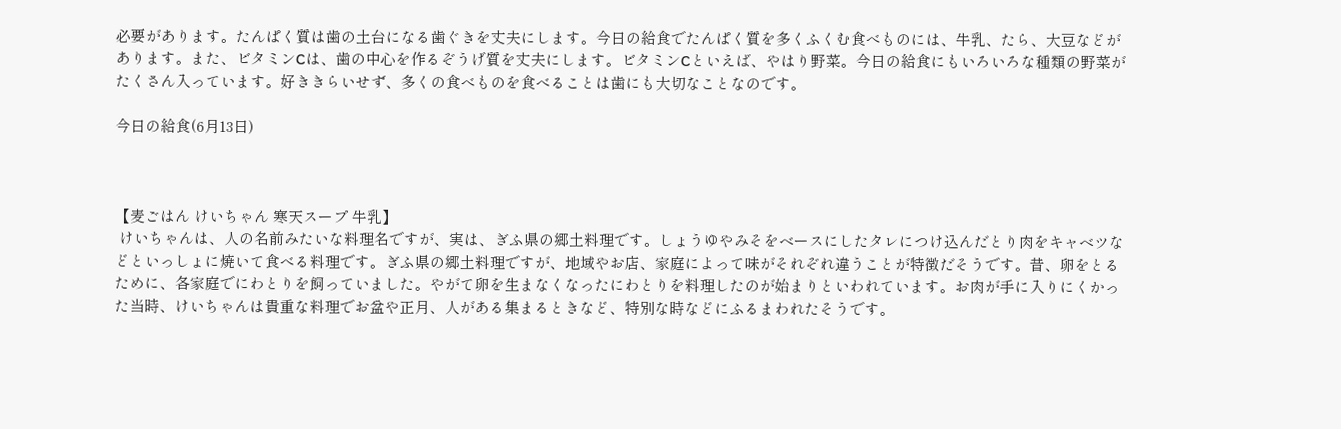必要があります。たんぱく質は歯の土台になる歯ぐきを丈夫にします。今日の給食でたんぱく質を多くふくむ食べものには、牛乳、たら、大豆などがあります。また、ビタミンCは、歯の中心を作るぞうげ質を丈夫にします。ビタミンCといえば、やはり野菜。今日の給食にもいろいろな種類の野菜がたくさん入っています。好ききらいせず、多くの食べものを食べることは歯にも大切なことなのです。

今日の給食(6月13日)



【麦ごはん けいちゃん 寒天スープ 牛乳】
 けいちゃんは、人の名前みたいな料理名ですが、実は、ぎふ県の郷土料理です。しょうゆやみそをベースにしたタレにつけ込んだとり肉をキャベツなどといっしょに焼いて食べる料理です。ぎふ県の郷土料理ですが、地域やお店、家庭によって味がそれぞれ違うことが特徴だそうです。昔、卵をとるために、各家庭でにわとりを飼っていました。やがて卵を生まなくなったにわとりを料理したのが始まりといわれています。お肉が手に入りにくかった当時、けいちゃんは貴重な料理でお盆や正月、人がある集まるときなど、特別な時などにふるまわれたそうです。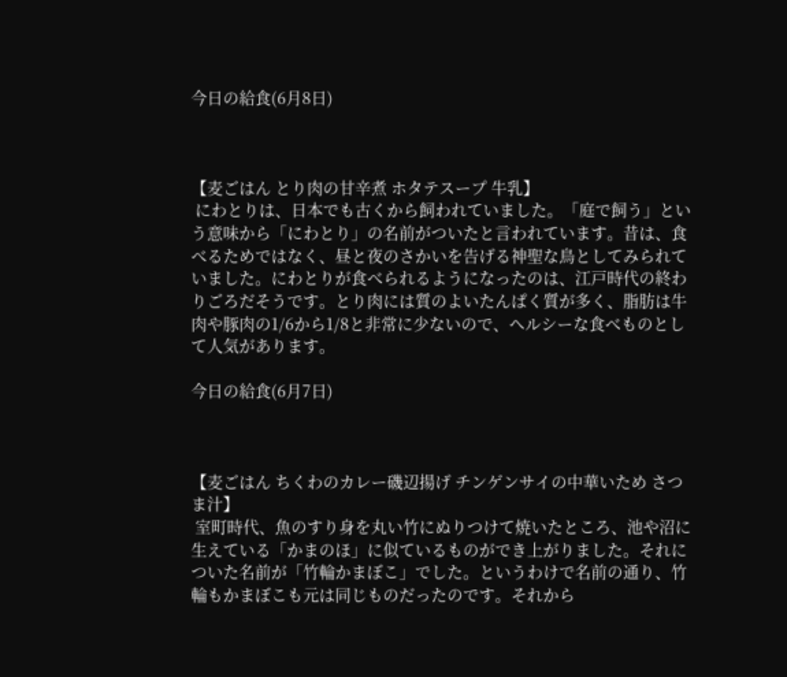今日の給食(6月8日)



【麦ごはん とり肉の甘辛煮 ホタテスープ 牛乳】
 にわとりは、日本でも古くから飼われていました。「庭で飼う」という意味から「にわとり」の名前がついたと言われています。昔は、食べるためではなく、昼と夜のさかいを告げる神聖な鳥としてみられていました。にわとりが食べられるようになったのは、江戸時代の終わりごろだそうです。とり肉には質のよいたんぱく質が多く、脂肪は牛肉や豚肉の1/6から1/8と非常に少ないので、ヘルシーな食べものとして人気があります。

今日の給食(6月7日)



【麦ごはん ちくわのカレー磯辺揚げ チンゲンサイの中華いため さつま汁】
 室町時代、魚のすり身を丸い竹にぬりつけて焼いたところ、池や沼に生えている「かまのほ」に似ているものができ上がりました。それについた名前が「竹輪かまぼこ」でした。というわけで名前の通り、竹輪もかまぼこも元は同じものだったのです。それから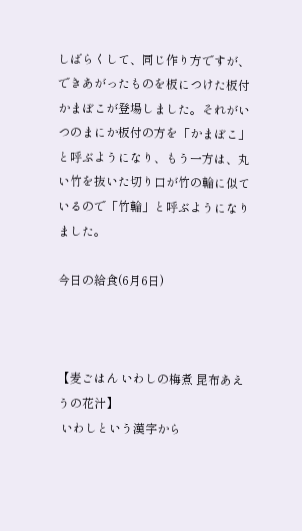しばらくして、同じ作り方ですが、できあがったものを板につけた板付かまぼこが登場しました。それがいつのまにか板付の方を「かまぼこ」と呼ぶようになり、もう一方は、丸い竹を抜いた切り口が竹の輪に似ているので「竹輪」と呼ぶようになりました。

今日の給食(6月6日)



【麦ごはん いわしの梅煮 昆布あえ うの花汁】
 いわしという漢字から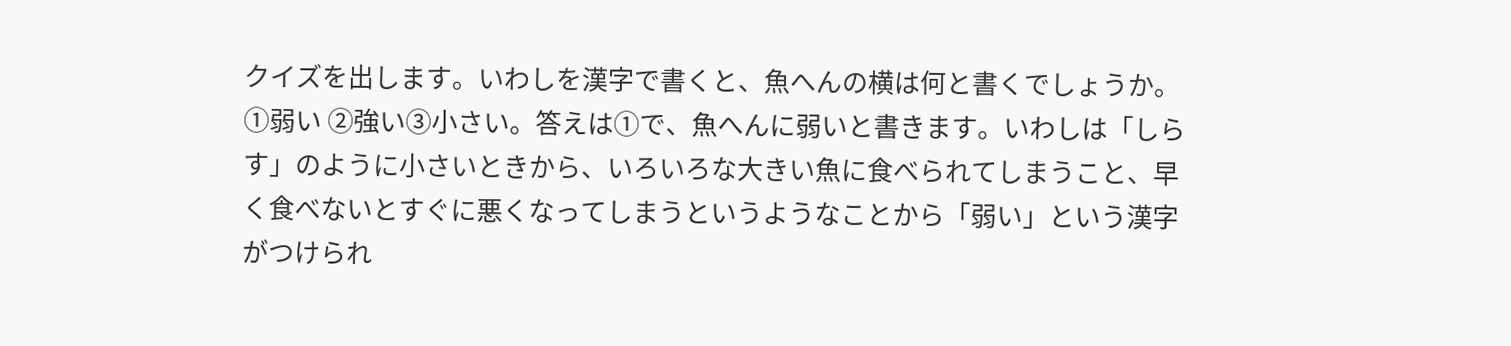クイズを出します。いわしを漢字で書くと、魚へんの横は何と書くでしょうか。 ①弱い ②強い③小さい。答えは①で、魚へんに弱いと書きます。いわしは「しらす」のように小さいときから、いろいろな大きい魚に食べられてしまうこと、早く食べないとすぐに悪くなってしまうというようなことから「弱い」という漢字がつけられ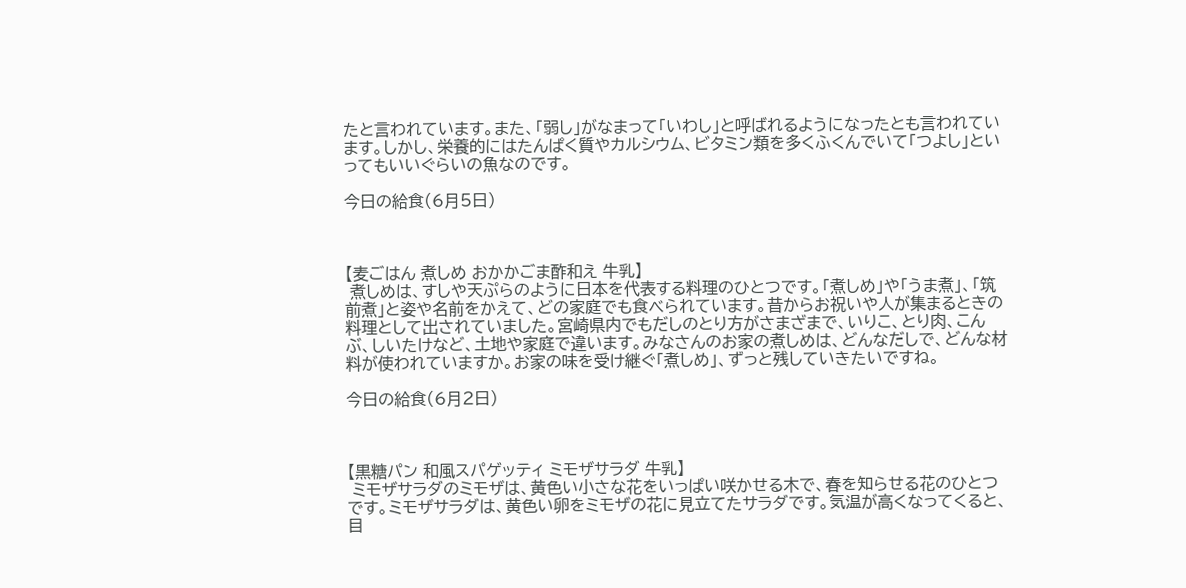たと言われています。また、「弱し」がなまって「いわし」と呼ばれるようになったとも言われています。しかし、栄養的にはたんぱく質やカルシウム、ビタミン類を多くふくんでいて「つよし」といってもいいぐらいの魚なのです。

今日の給食(6月5日)



【麦ごはん 煮しめ おかかごま酢和え 牛乳】
 煮しめは、すしや天ぷらのように日本を代表する料理のひとつです。「煮しめ」や「うま煮」、「筑前煮」と姿や名前をかえて、どの家庭でも食べられています。昔からお祝いや人が集まるときの料理として出されていました。宮崎県内でもだしのとり方がさまざまで、いりこ、とり肉、こんぶ、しいたけなど、土地や家庭で違います。みなさんのお家の煮しめは、どんなだしで、どんな材料が使われていますか。お家の味を受け継ぐ「煮しめ」、ずっと残していきたいですね。

今日の給食(6月2日)



【黒糖パン 和風スパゲッティ ミモザサラダ 牛乳】
 ミモザサラダのミモザは、黄色い小さな花をいっぱい咲かせる木で、春を知らせる花のひとつです。ミモザサラダは、黄色い卵をミモザの花に見立てたサラダです。気温が高くなってくると、目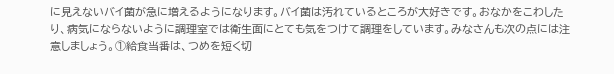に見えないバイ菌が急に増えるようになります。バイ菌は汚れているところが大好きです。おなかをこわしたり、病気にならないように調理室では衛生面にとても気をつけて調理をしています。みなさんも次の点には注意しましょう。①給食当番は、つめを短く切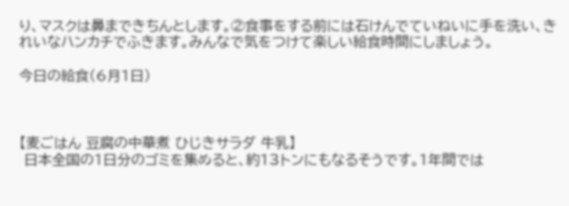り、マスクは鼻まできちんとします。②食事をする前には石けんでていねいに手を洗い、きれいなハンカチでふきます。みんなで気をつけて楽しい給食時間にしましょう。

今日の給食(6月1日)



【麦ごはん 豆腐の中華煮 ひじきサラダ 牛乳】
 日本全国の1日分のゴミを集めると、約13トンにもなるそうです。1年間では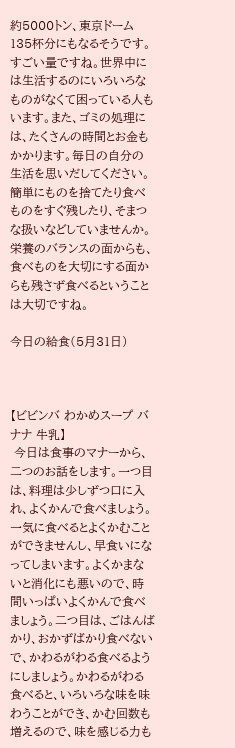約5000トン、東京ドーム135杯分にもなるそうです。すごい量ですね。世界中には生活するのにいろいろなものがなくて困っている人もいます。また、ゴミの処理には、たくさんの時間とお金もかかります。毎日の自分の生活を思いだしてください。簡単にものを捨てたり食べものをすぐ残したり、そまつな扱いなどしていませんか。栄養のバランスの面からも、食べものを大切にする面からも残さず食べるということは大切ですね。

今日の給食(5月31日)



【ビビンバ わかめスープ バナナ 牛乳】
 今日は食事のマナーから、二つのお話をします。一つ目は、料理は少しずつ口に入れ、よくかんで食べましょう。一気に食べるとよくかむことができませんし、早食いになってしまいます。よくかまないと消化にも悪いので、時間いっぱいよくかんで食べましょう。二つ目は、ごはんばかり、おかずばかり食べないで、かわるがわる食べるようにしましょう。かわるがわる食べると、いろいろな味を味わうことができ、かむ回数も増えるので、味を感じる力も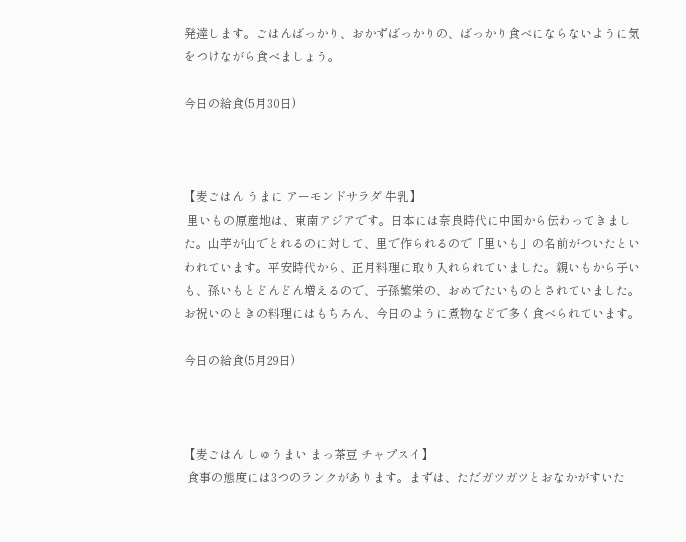発達します。ごはんばっかり、おかずばっかりの、ばっかり食べにならないように気をつけながら食べましょう。

今日の給食(5月30日)



【麦ごはん うまに アーモンドサラダ 牛乳】
 里いもの原産地は、東南アジアです。日本には奈良時代に中国から伝わってきました。山芋が山でとれるのに対して、里で作られるので「里いも」の名前がついたといわれています。平安時代から、正月料理に取り入れられていました。親いもから子いも、孫いもとどんどん増えるので、子孫繁栄の、おめでたいものとされていました。お祝いのときの料理にはもちろん、今日のように煮物などで多く食べられています。

今日の給食(5月29日)



【麦ごはん しゅうまい まっ茶豆 チャプスイ】
 食事の態度には3つのランクがあります。まずは、ただガツガツとおなかがすいた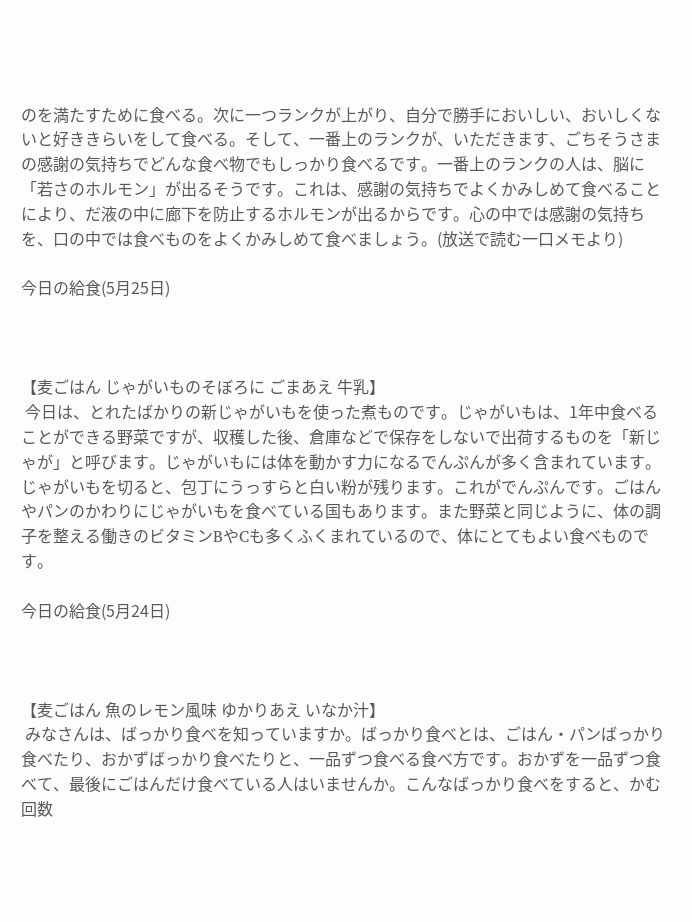のを満たすために食べる。次に一つランクが上がり、自分で勝手においしい、おいしくないと好ききらいをして食べる。そして、一番上のランクが、いただきます、ごちそうさまの感謝の気持ちでどんな食べ物でもしっかり食べるです。一番上のランクの人は、脳に「若さのホルモン」が出るそうです。これは、感謝の気持ちでよくかみしめて食べることにより、だ液の中に廊下を防止するホルモンが出るからです。心の中では感謝の気持ちを、口の中では食べものをよくかみしめて食べましょう。(放送で読む一口メモより)

今日の給食(5月25日)



【麦ごはん じゃがいものそぼろに ごまあえ 牛乳】
 今日は、とれたばかりの新じゃがいもを使った煮ものです。じゃがいもは、1年中食べることができる野菜ですが、収穫した後、倉庫などで保存をしないで出荷するものを「新じゃが」と呼びます。じゃがいもには体を動かす力になるでんぷんが多く含まれています。じゃがいもを切ると、包丁にうっすらと白い粉が残ります。これがでんぷんです。ごはんやパンのかわりにじゃがいもを食べている国もあります。また野菜と同じように、体の調子を整える働きのビタミンBやCも多くふくまれているので、体にとてもよい食べものです。

今日の給食(5月24日)



【麦ごはん 魚のレモン風味 ゆかりあえ いなか汁】
 みなさんは、ばっかり食べを知っていますか。ばっかり食べとは、ごはん・パンばっかり食べたり、おかずばっかり食べたりと、一品ずつ食べる食べ方です。おかずを一品ずつ食べて、最後にごはんだけ食べている人はいませんか。こんなばっかり食べをすると、かむ回数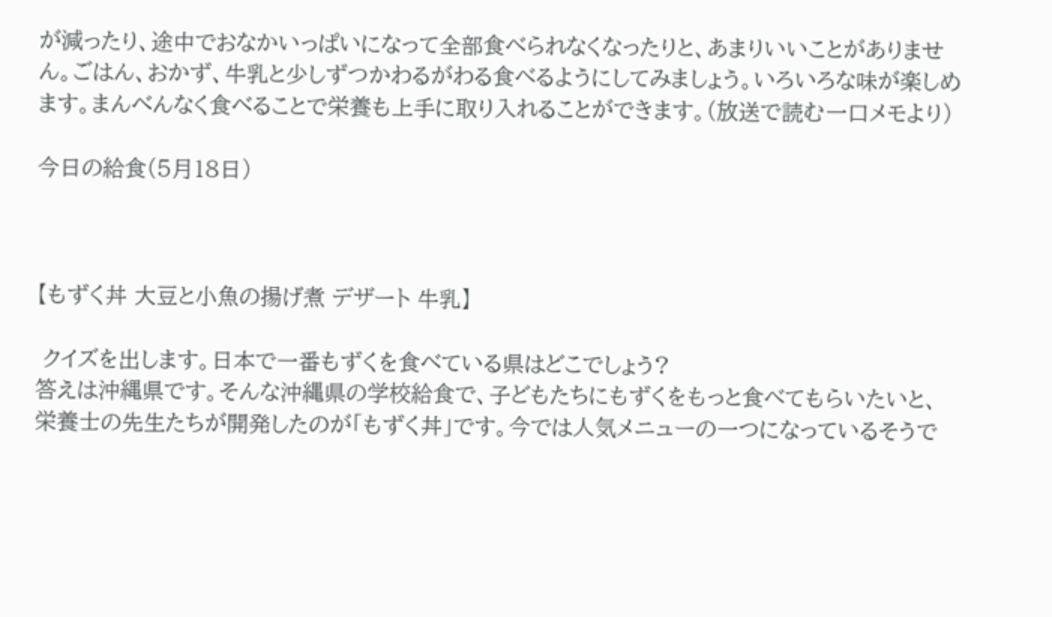が減ったり、途中でおなかいっぱいになって全部食べられなくなったりと、あまりいいことがありません。ごはん、おかず、牛乳と少しずつかわるがわる食べるようにしてみましょう。いろいろな味が楽しめます。まんべんなく食べることで栄養も上手に取り入れることができます。(放送で読む一口メモより)

今日の給食(5月18日)



【もずく丼 大豆と小魚の揚げ煮 デザート 牛乳】

 クイズを出します。日本で一番もずくを食べている県はどこでしょう?
答えは沖縄県です。そんな沖縄県の学校給食で、子どもたちにもずくをもっと食べてもらいたいと、栄養士の先生たちが開発したのが「もずく丼」です。今では人気メニューの一つになっているそうで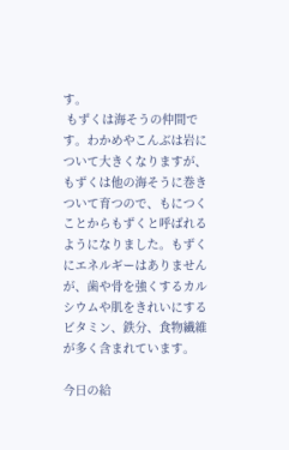す。
 もずくは海そうの仲間です。わかめやこんぶは岩について大きくなりますが、もずくは他の海そうに巻きついて育つので、もにつくことからもずくと呼ばれるようになりました。もずくにエネルギーはありませんが、歯や骨を強くするカルシウムや肌をきれいにするビタミン、鉄分、食物繊維が多く含まれています。

今日の給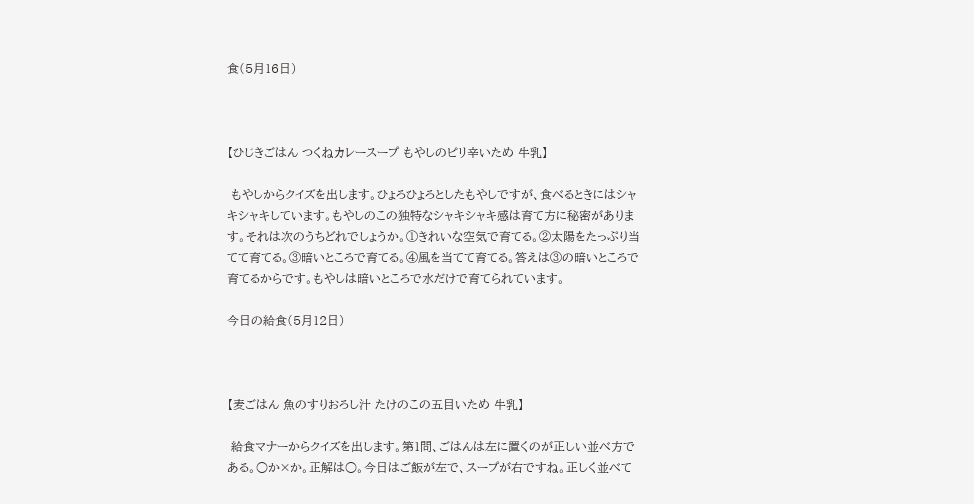食(5月16日)



【ひじきごはん つくねカレースープ もやしのピリ辛いため 牛乳】

 もやしからクイズを出します。ひょろひょろとしたもやしですが、食べるときにはシャキシャキしています。もやしのこの独特なシャキシャキ感は育て方に秘密があります。それは次のうちどれでしょうか。①きれいな空気で育てる。②太陽をたっぷり当てて育てる。③暗いところで育てる。④風を当てて育てる。答えは③の暗いところで育てるからです。もやしは暗いところで水だけで育てられています。

今日の給食(5月12日)



【麦ごはん 魚のすりおろし汁 たけのこの五目いため 牛乳】

 給食マナーからクイズを出します。第1問、ごはんは左に置くのが正しい並べ方である。○か×か。正解は○。今日はご飯が左で、スープが右ですね。正しく並べて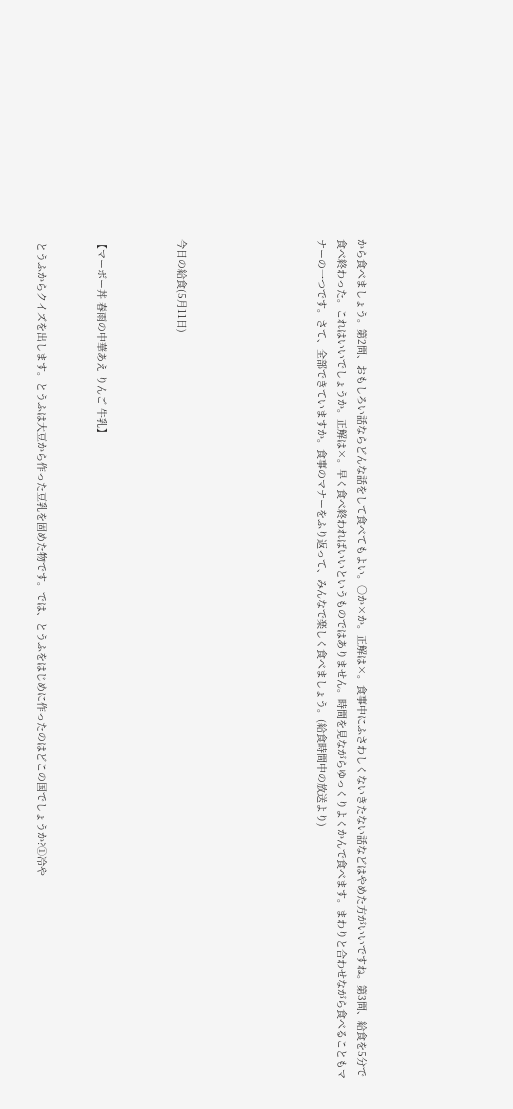から食べましょう。第2問、おもしろい話ならどんな話をして食べてもよい。○か×か。正解は×。食事中にふさわしくないきたない話などはやめた方がいいですね。第3問、給食を5分で食べ終わった。これはいいでしょうか。正解は×。早く食べ終わればいいというものではありません。時間を見ながらゆっくりよくかんで食べます。まわりと合わせながら食べることもマナーの一つです。さて、全部できていますか。食事のマナーをふり返って、みんなで楽しく食べましょう。(給食時間中の放送より)






今日の給食(5月11日)



【マーボー丼 春雨の中華あえ りんご 牛乳】


 とうふからクイズを出します。とうふは大豆から作った豆乳を固めた物です。では、とうふをはじめに作ったのはどこの国でしょうか?①冷や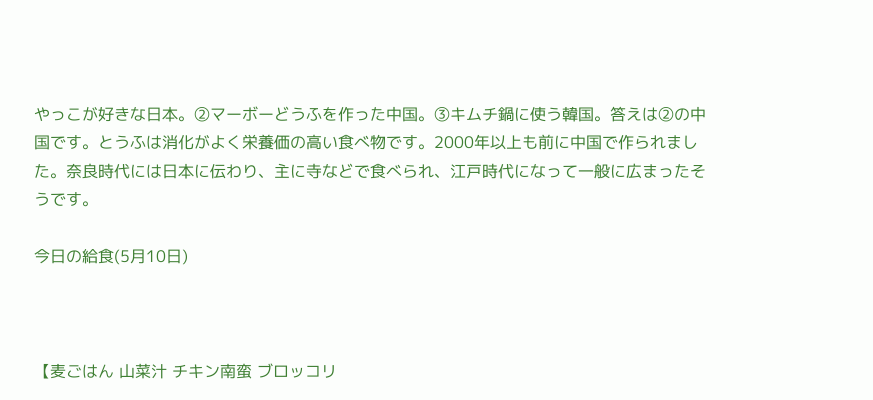やっこが好きな日本。②マーボーどうふを作った中国。③キムチ鍋に使う韓国。答えは②の中国です。とうふは消化がよく栄養価の高い食べ物です。2000年以上も前に中国で作られました。奈良時代には日本に伝わり、主に寺などで食べられ、江戸時代になって一般に広まったそうです。

今日の給食(5月10日)



【麦ごはん 山菜汁 チキン南蛮 ブロッコリ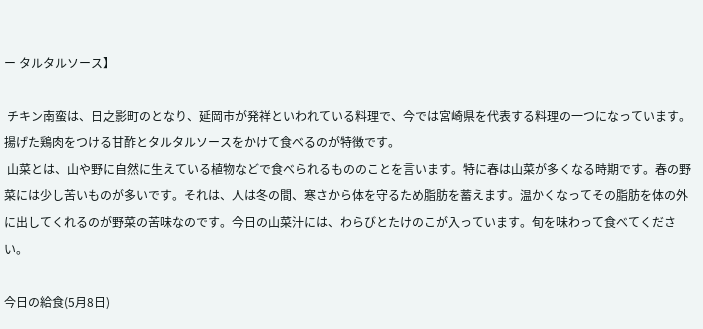ー タルタルソース】

 チキン南蛮は、日之影町のとなり、延岡市が発祥といわれている料理で、今では宮崎県を代表する料理の一つになっています。揚げた鶏肉をつける甘酢とタルタルソースをかけて食べるのが特徴です。
 山菜とは、山や野に自然に生えている植物などで食べられるもののことを言います。特に春は山菜が多くなる時期です。春の野菜には少し苦いものが多いです。それは、人は冬の間、寒さから体を守るため脂肪を蓄えます。温かくなってその脂肪を体の外に出してくれるのが野菜の苦味なのです。今日の山菜汁には、わらびとたけのこが入っています。旬を味わって食べてください。

今日の給食(5月8日)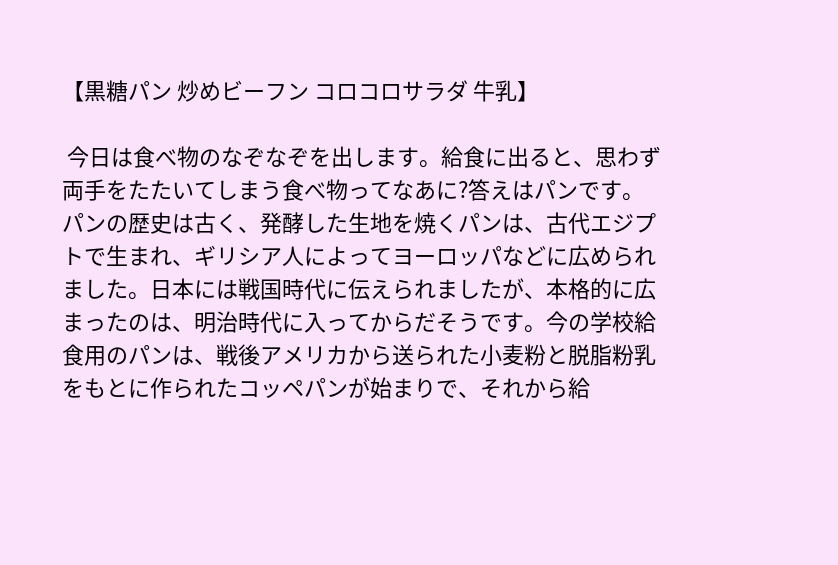【黒糖パン 炒めビーフン コロコロサラダ 牛乳】

 今日は食べ物のなぞなぞを出します。給食に出ると、思わず両手をたたいてしまう食べ物ってなあに?答えはパンです。パンの歴史は古く、発酵した生地を焼くパンは、古代エジプトで生まれ、ギリシア人によってヨーロッパなどに広められました。日本には戦国時代に伝えられましたが、本格的に広まったのは、明治時代に入ってからだそうです。今の学校給食用のパンは、戦後アメリカから送られた小麦粉と脱脂粉乳をもとに作られたコッペパンが始まりで、それから給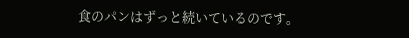食のパンはずっと続いているのです。